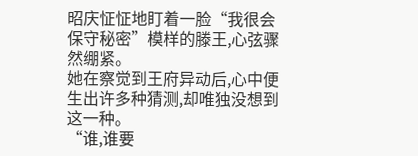昭庆怔怔地盯着一脸“我很会保守秘密”模样的滕王,心弦骤然绷紧。
她在察觉到王府异动后,心中便生出许多种猜测,却唯独没想到这一种。
“谁,谁要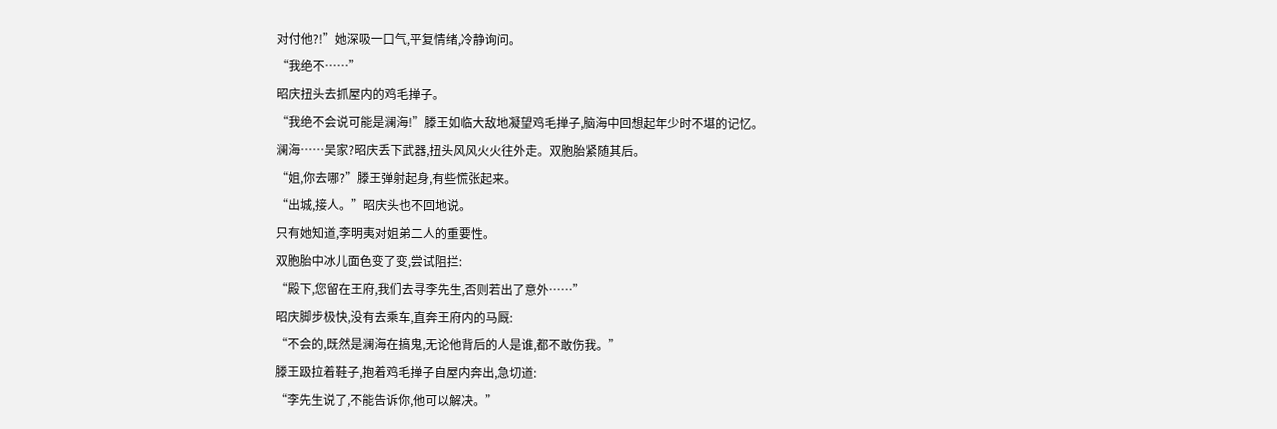对付他?!”她深吸一口气,平复情绪,冷静询问。
“我绝不……”
昭庆扭头去抓屋内的鸡毛掸子。
“我绝不会说可能是澜海!”滕王如临大敌地凝望鸡毛掸子,脑海中回想起年少时不堪的记忆。
澜海……吴家?昭庆丢下武器,扭头风风火火往外走。双胞胎紧随其后。
“姐,你去哪?”滕王弹射起身,有些慌张起来。
“出城,接人。”昭庆头也不回地说。
只有她知道,李明夷对姐弟二人的重要性。
双胞胎中冰儿面色变了变,尝试阻拦:
“殿下,您留在王府,我们去寻李先生,否则若出了意外……”
昭庆脚步极快,没有去乘车,直奔王府内的马厩:
“不会的,既然是澜海在搞鬼,无论他背后的人是谁,都不敢伤我。”
滕王趿拉着鞋子,抱着鸡毛掸子自屋内奔出,急切道:
“李先生说了,不能告诉你,他可以解决。”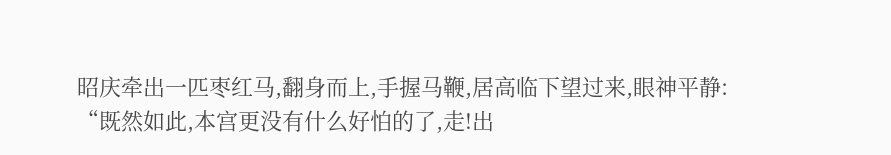昭庆牵出一匹枣红马,翻身而上,手握马鞭,居高临下望过来,眼神平静:
“既然如此,本宫更没有什么好怕的了,走!出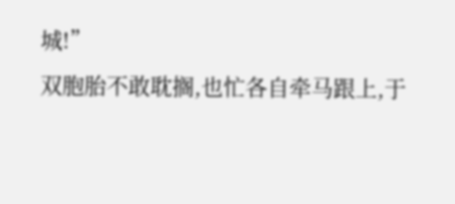城!”
双胞胎不敢耽搁,也忙各自牵马跟上,于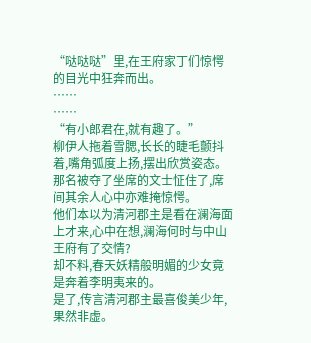“哒哒哒”里,在王府家丁们惊愕的目光中狂奔而出。
……
……
“有小郎君在,就有趣了。”
柳伊人拖着雪腮,长长的睫毛颤抖着,嘴角弧度上扬,摆出欣赏姿态。
那名被夺了坐席的文士怔住了,席间其余人心中亦难掩惊愕。
他们本以为清河郡主是看在澜海面上才来,心中在想,澜海何时与中山王府有了交情?
却不料,春天妖精般明媚的少女竟是奔着李明夷来的。
是了,传言清河郡主最喜俊美少年,果然非虚。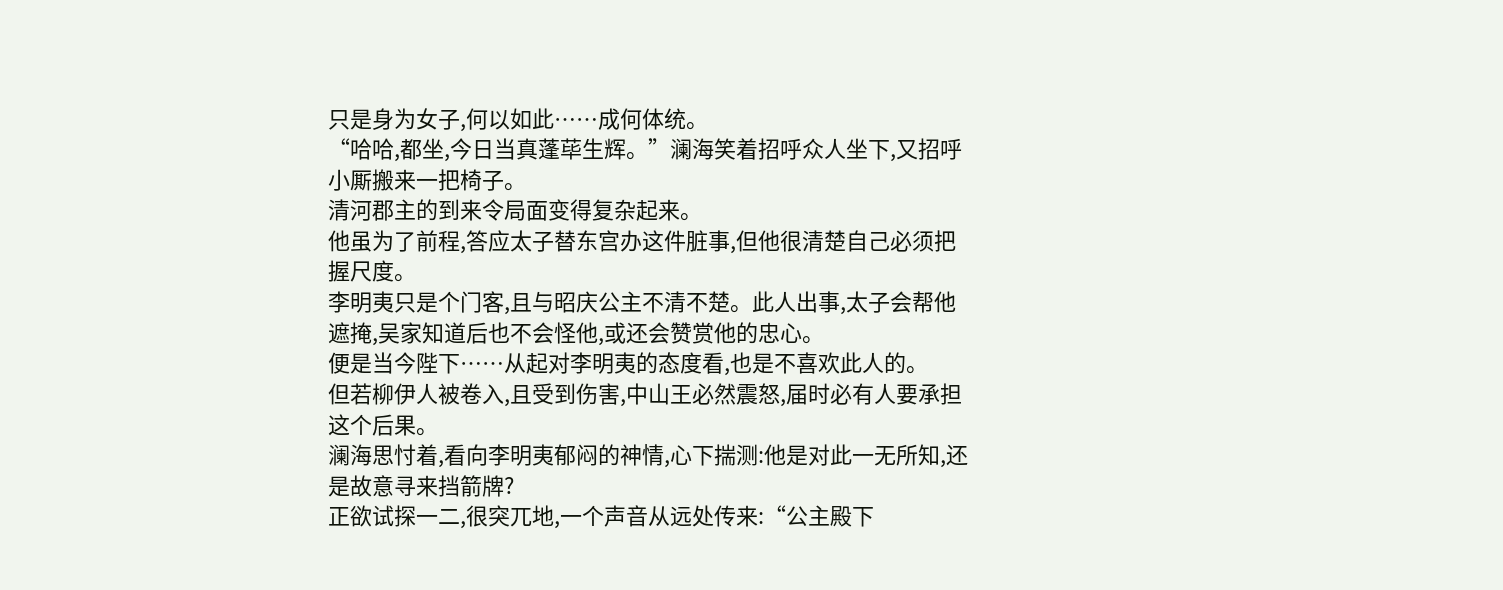只是身为女子,何以如此……成何体统。
“哈哈,都坐,今日当真蓬荜生辉。”澜海笑着招呼众人坐下,又招呼小厮搬来一把椅子。
清河郡主的到来令局面变得复杂起来。
他虽为了前程,答应太子替东宫办这件脏事,但他很清楚自己必须把握尺度。
李明夷只是个门客,且与昭庆公主不清不楚。此人出事,太子会帮他遮掩,吴家知道后也不会怪他,或还会赞赏他的忠心。
便是当今陛下……从起对李明夷的态度看,也是不喜欢此人的。
但若柳伊人被卷入,且受到伤害,中山王必然震怒,届时必有人要承担这个后果。
澜海思忖着,看向李明夷郁闷的神情,心下揣测:他是对此一无所知,还是故意寻来挡箭牌?
正欲试探一二,很突兀地,一个声音从远处传来:“公主殿下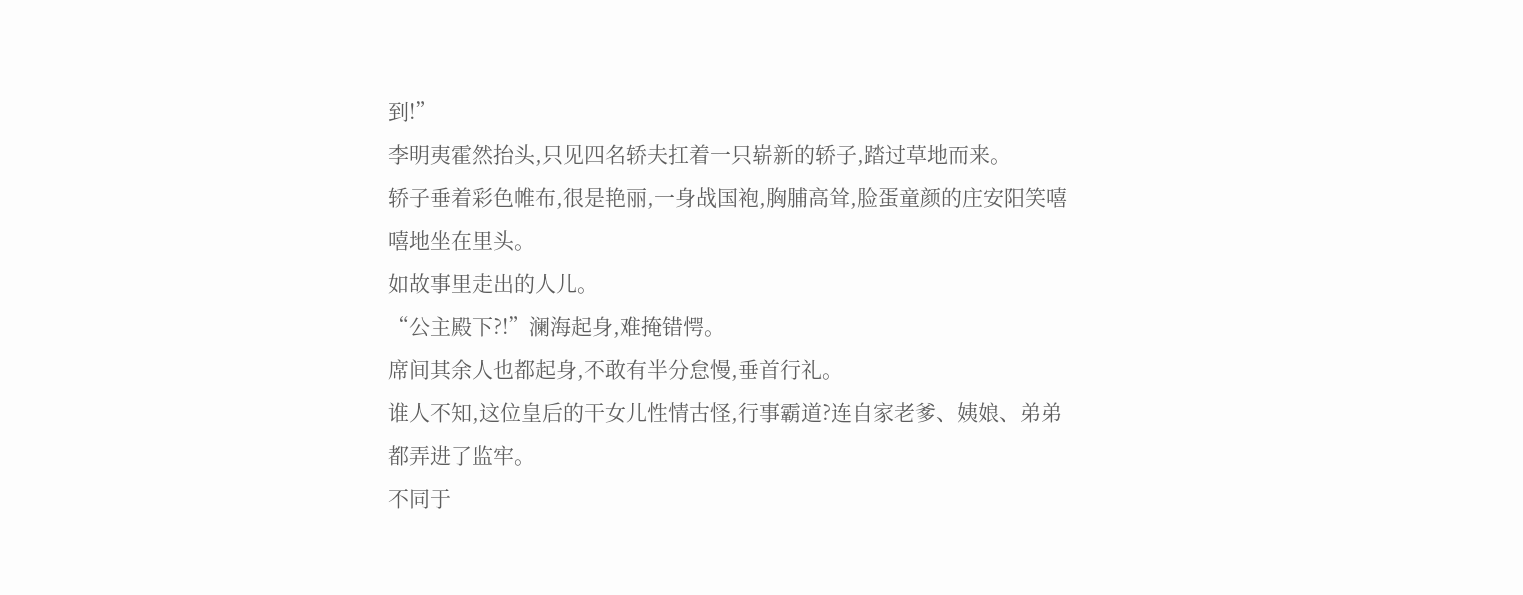到!”
李明夷霍然抬头,只见四名轿夫扛着一只崭新的轿子,踏过草地而来。
轿子垂着彩色帷布,很是艳丽,一身战国袍,胸脯高耸,脸蛋童颜的庄安阳笑嘻嘻地坐在里头。
如故事里走出的人儿。
“公主殿下?!”澜海起身,难掩错愕。
席间其余人也都起身,不敢有半分怠慢,垂首行礼。
谁人不知,这位皇后的干女儿性情古怪,行事霸道?连自家老爹、姨娘、弟弟都弄进了监牢。
不同于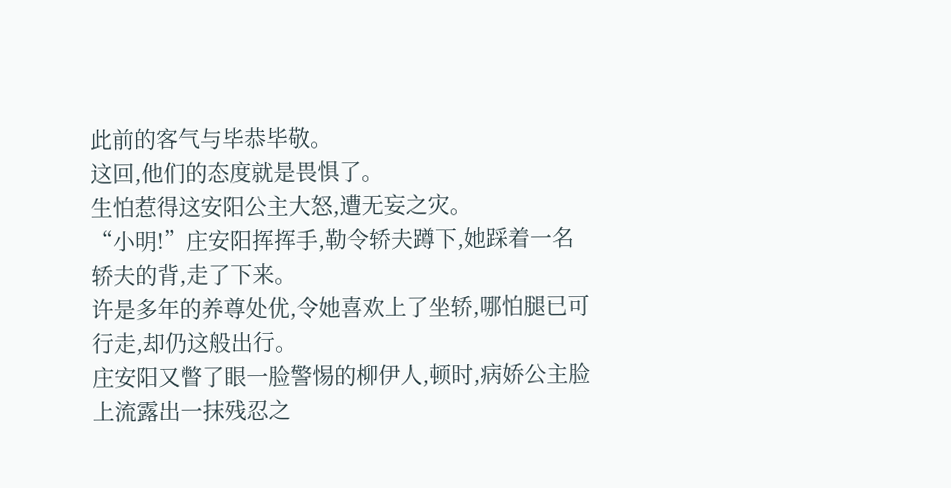此前的客气与毕恭毕敬。
这回,他们的态度就是畏惧了。
生怕惹得这安阳公主大怒,遭无妄之灾。
“小明!”庄安阳挥挥手,勒令轿夫蹲下,她踩着一名轿夫的背,走了下来。
许是多年的养尊处优,令她喜欢上了坐轿,哪怕腿已可行走,却仍这般出行。
庄安阳又瞥了眼一脸警惕的柳伊人,顿时,病娇公主脸上流露出一抹残忍之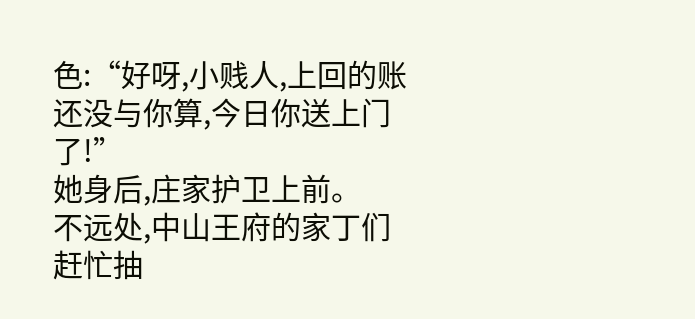色:“好呀,小贱人,上回的账还没与你算,今日你送上门了!”
她身后,庄家护卫上前。
不远处,中山王府的家丁们赶忙抽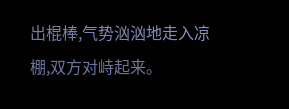出棍棒,气势汹汹地走入凉棚,双方对峙起来。